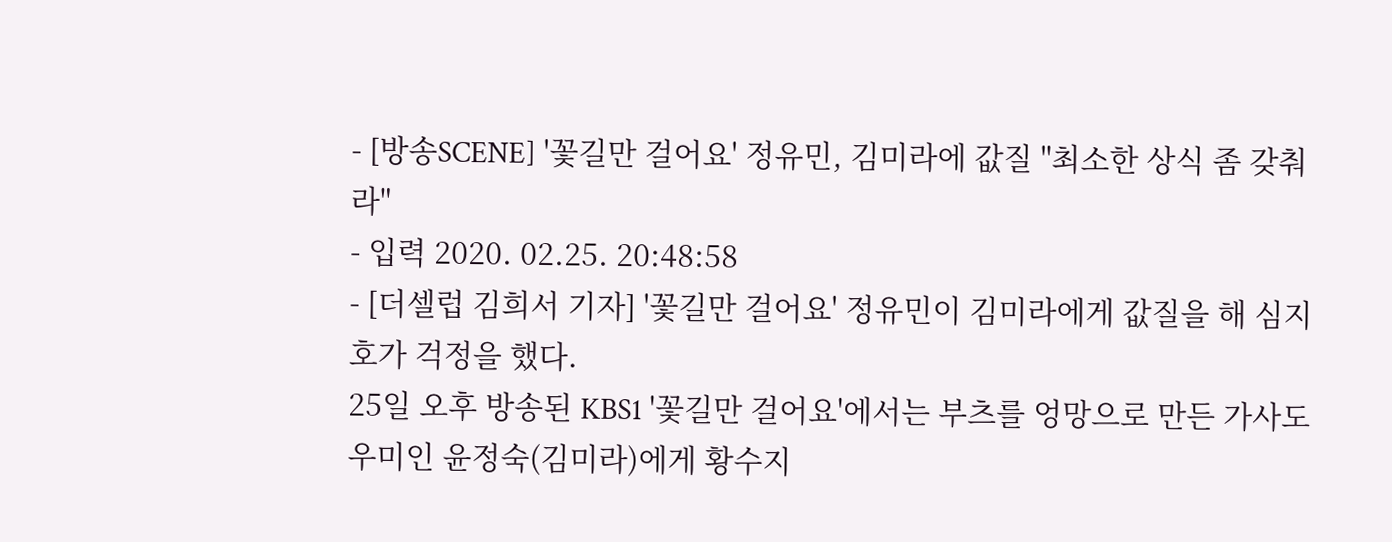- [방송SCENE] '꽃길만 걸어요' 정유민, 김미라에 값질 "최소한 상식 좀 갖춰라"
- 입력 2020. 02.25. 20:48:58
- [더셀럽 김희서 기자] '꽃길만 걸어요' 정유민이 김미라에게 값질을 해 심지호가 걱정을 했다.
25일 오후 방송된 KBS1 '꽃길만 걸어요'에서는 부츠를 엉망으로 만든 가사도우미인 윤정숙(김미라)에게 황수지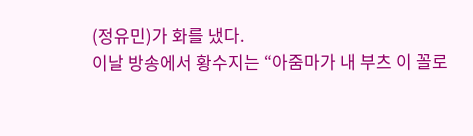(정유민)가 화를 냈다.
이날 방송에서 황수지는 “아줌마가 내 부츠 이 꼴로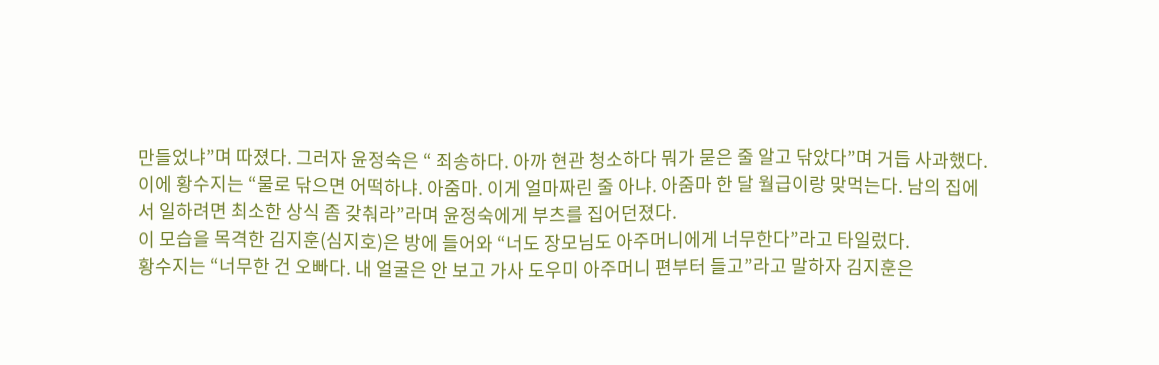만들었냐”며 따졌다. 그러자 윤정숙은 “ 죄송하다. 아까 현관 청소하다 뭐가 묻은 줄 알고 닦았다”며 거듭 사과했다.
이에 황수지는 “물로 닦으면 어떡하냐. 아줌마. 이게 얼마짜린 줄 아냐. 아줌마 한 달 월급이랑 맞먹는다. 남의 집에서 일하려면 최소한 상식 좀 갖춰라”라며 윤정숙에게 부츠를 집어던졌다.
이 모습을 목격한 김지훈(심지호)은 방에 들어와 “너도 장모님도 아주머니에게 너무한다”라고 타일렀다.
황수지는 “너무한 건 오빠다. 내 얼굴은 안 보고 가사 도우미 아주머니 편부터 들고”라고 말하자 김지훈은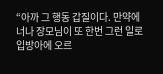“아까 그 행동 갑질이다. 만약에 너나 장모님이 또 한번 그런 일로 입방아에 오르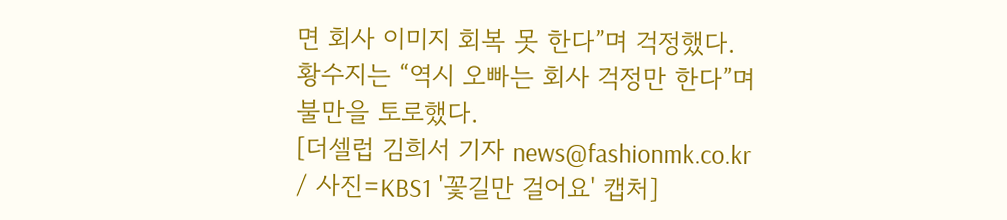면 회사 이미지 회복 못 한다”며 걱정했다.
황수지는 “역시 오빠는 회사 걱정만 한다”며 불만을 토로했다.
[더셀럽 김희서 기자 news@fashionmk.co.kr / 사진=KBS1 '꽃길만 걸어요' 캡처]